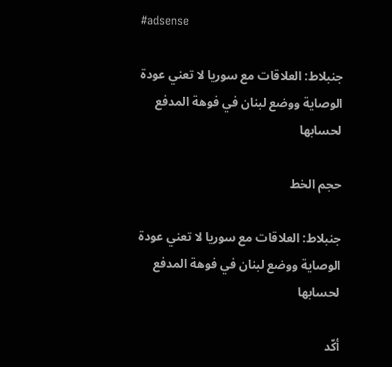#adsense

جنبلاط: العلاقات مع سوريا لا تعني عودة الوصاية ووضع لبنان في فوهة المدفع لحسابها

حجم الخط

جنبلاط: العلاقات مع سوريا لا تعني عودة الوصاية ووضع لبنان في فوهة المدفع لحسابها

أكّد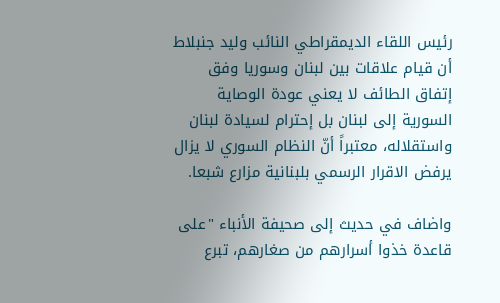رئيس اللقاء الديمقراطي النائب وليد جنبلاط أن قيام علاقات بين لبنان وسوريا وفق إتفاق الطائف لا يعني عودة الوصاية السورية إلى لبنان بل إحترام لسيادة لبنان واستقلاله، معتبراً أنّ النظام السوري لا يزال يرفض الاقرار الرسمي بلبنانية مزارع شبعا.

واضاف في حديث إلى صحيفة الأنباء "على قاعدة خذوا أسرارهم من صغارهم، تبرع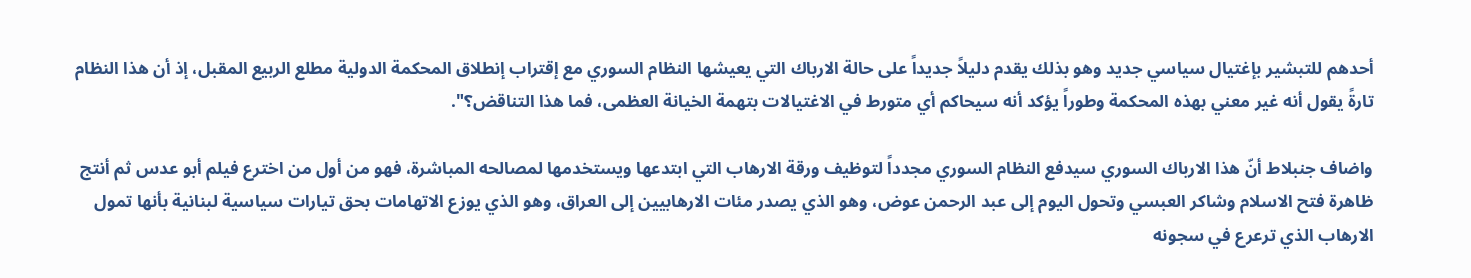أحدهم للتبشير بإغتيال سياسي جديد وهو بذلك يقدم دليلاً جديداً على حالة الارباك التي يعيشها النظام السوري مع إقتراب إنطلاق المحكمة الدولية مطلع الربيع المقبل، إذ أن هذا النظام تارةً يقول أنه غير معني بهذه المحكمة وطوراً يؤكد أنه سيحاكم أي متورط في الاغتيالات بتهمة الخيانة العظمى، فما هذا التناقض؟".

واضاف جنبلاط أنّ هذا الارباك السوري سيدفع النظام السوري مجدداً لتوظيف ورقة الارهاب التي ابتدعها ويستخدمها لمصالحه المباشرة، فهو من أول من اخترع فيلم أبو عدس ثم أنتج ظاهرة فتح الاسلام وشاكر العبسي وتحول اليوم إلى عبد الرحمن عوض، وهو الذي يصدر مئات الارهابيين إلى العراق، وهو الذي يوزع الاتهامات بحق تيارات سياسية لبنانية بأنها تمول الارهاب الذي ترعرع في سجونه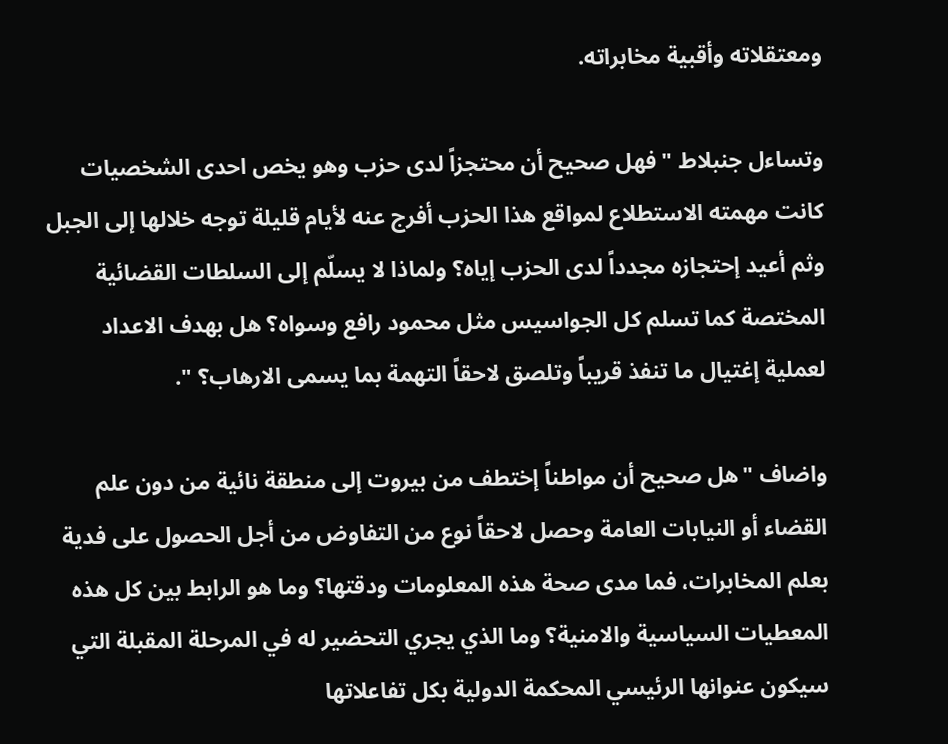ومعتقلاته وأقبية مخابراته.

وتساءل جنبلاط "فهل صحيح أن محتجزاً لدى حزب وهو يخص احدى الشخصيات كانت مهمته الاستطلاع لمواقع هذا الحزب أفرج عنه لأيام قليلة توجه خلالها إلى الجبل وثم أعيد إحتجازه مجدداً لدى الحزب إياه؟ ولماذا لا يسلّم إلى السلطات القضائية المختصة كما تسلم كل الجواسيس مثل محمود رافع وسواه؟ هل بهدف الاعداد لعملية إغتيال ما تنفذ قريباً وتلصق لاحقاً التهمة بما يسمى الارهاب؟ ".

واضاف "هل صحيح أن مواطناً إختطف من بيروت إلى منطقة نائية من دون علم القضاء أو النيابات العامة وحصل لاحقاً نوع من التفاوض من أجل الحصول على فدية بعلم المخابرات، فما مدى صحة هذه المعلومات ودقتها؟ وما هو الرابط بين كل هذه المعطيات السياسية والامنية؟ وما الذي يجري التحضير له في المرحلة المقبلة التي سيكون عنوانها الرئيسي المحكمة الدولية بكل تفاعلاتها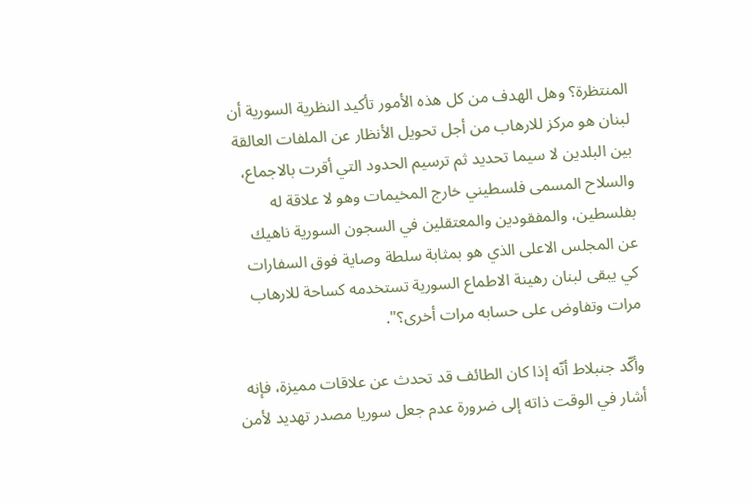المنتظرة؟ وهل الهدف من كل هذه الأمور تأكيد النظرية السورية أن لبنان هو مركز للارهاب من أجل تحويل الأنظار عن الملفات العالقة بين البلدين لا سيما تحديد ثم ترسيم الحدود التي أقرت بالاجماع، والسلاح المسمى فلسطيني خارج المخيمات وهو لا علاقة له بفلسطين، والمفقودين والمعتقلين في السجون السورية ناهيك عن المجلس الاعلى الذي هو بمثابة سلطة وصاية فوق السفارات كي يبقى لبنان رهينة الاطماع السورية تستخدمه كساحة للارهاب مرات وتفاوض على حسابه مرات أخرى؟".

وأكّد جنبلاط أنّه إذا كان الطائف قد تحدث عن علاقات مميزة، فإنه أشار في الوقت ذاته إلى ضرورة عدم جعل سوريا مصدر تهديد لأمن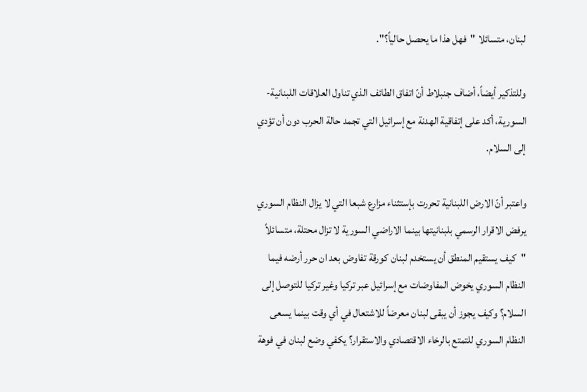لبنان، متسائلا "فهل هذا ما يحصل حالياً؟".

وللتذكير أيضاً، أضاف جنبلاط أنّ اتفاق الطائف الذي تناول العلاقات اللبنانية- السورية، أكد على إتفاقية الهدنة مع إسرائيل التي تجمد حالة الحرب دون أن تؤدي إلى السلام.

واعتبر أنّ الارض اللبنانية تحررت بإستثناء مزارع شبعا التي لا يزال النظام السوري يرفض الاقرار الرسمي بلبنانيتها بينما الاراضي السورية لا تزال محتلة، متسائلاً "كيف يستقيم المنطق أن يستخدم لبنان كورقة تفاوض بعد ان حرر أرضه فيما النظام السوري يخوض المفاوضات مع إسرائيل عبر تركيا وغير تركيا للتوصل إلى السلام؟ وكيف يجوز أن يبقى لبنان معرضاً للاشتعال في أي وقت بينما يسعى النظام السوري للتمتع بالرخاء الاقتصادي والاستقرار؟ يكفي وضع لبنان في فوهة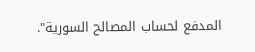المدفع لحساب المصالح السورية".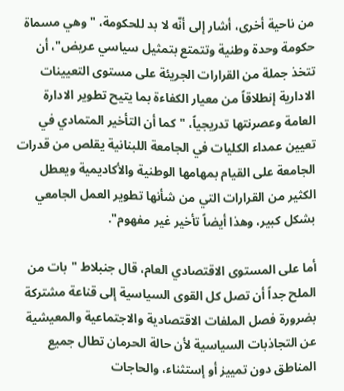من ناحية أخرى، أشار إلى أنّه لا بد للحكومة، "وهي مسماة حكومة وحدة وطنية وتتمتع بتمثيل سياسي عريض"، أن تتخذ جملة من القرارات الجريئة على مستوى التعيينات الادارية إنطلاقاً من معيار الكفاءة بما يتيح تطوير الادارة العامة وعصرنتها تدريجياً، "كما أن التأخير المتمادي في تعيين عمداء الكليات في الجامعة اللبنانية يقلص من قدرات الجامعة على القيام بمهامها الوطنية والأكاديمية ويعطل الكثير من القرارات التي من شأنها تطوير العمل الجامعي بشكل كبير، وهذا أيضاً تأخير غير مفهوم".

أما على المستوى الاقتصادي العام، قال جنبلاط "بات من الملح جداً أن تصل كل القوى السياسية إلى قناعة مشتركة بضرورة فصل الملفات الاقتصادية والاجتماعية والمعيشية عن التجاذبات السياسية لأن حالة الحرمان تطال جميع المناطق دون تمييز أو إستثناء، والحاجات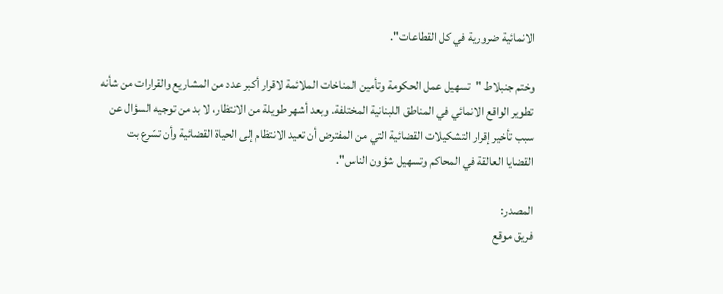الانمائية ضرورية في كل القطاعات".

وختم جنبلاط "تسهيل عمل الحكومة وتأمين المناخات الملائمة لاقرار أكبر عدد من المشاريع والقرارات من شأنه تطوير الواقع الانمائي في المناطق اللبنانية المختلفة. وبعد أشهر طويلة من الانتظار، لا بد من توجيه السؤال عن سبب تأخير إقرار التشكيلات القضائية التي من المفترض أن تعيد الانتظام إلى الحياة القضائية وأن تسّرع بت القضايا العالقة في المحاكم وتسهيل شؤون الناس".

المصدر:
فريق موقع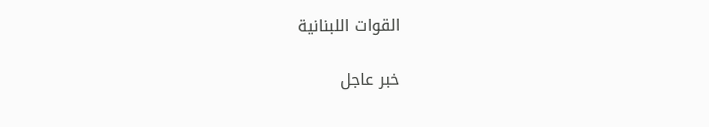القوات اللبنانية

خبر عاجل